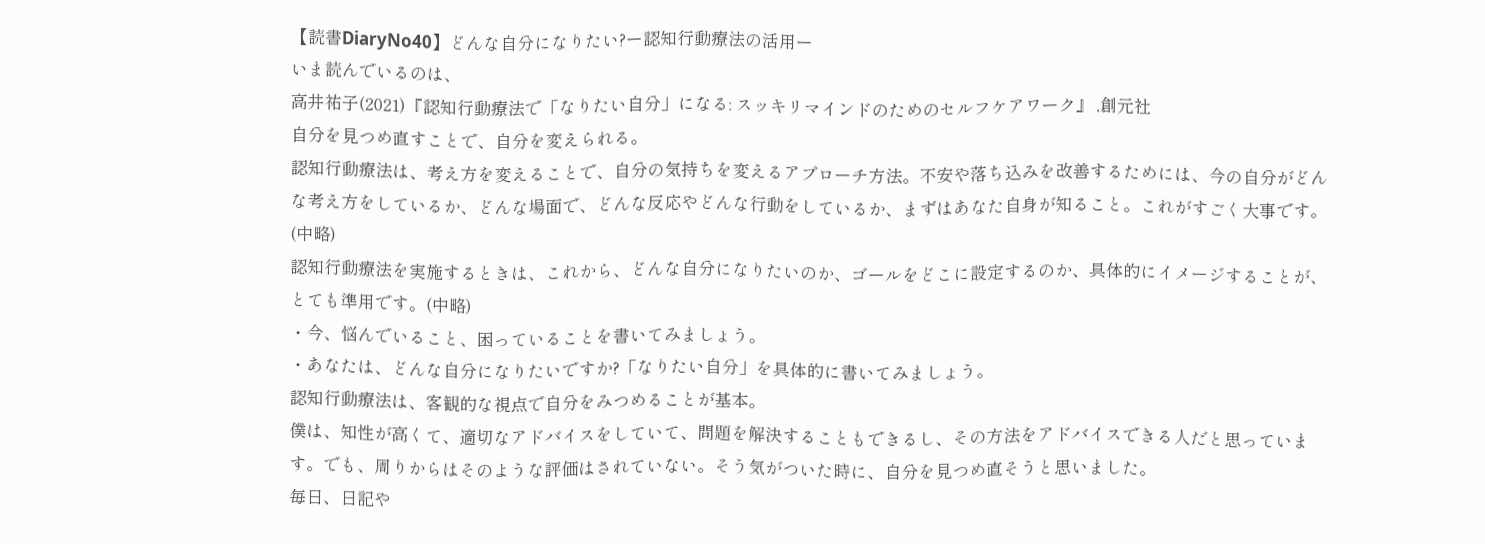【読書DiaryNo40】どんな自分になりたい?ー認知行動療法の活用ー
いま読んでいるのは、
高井祐子(2021)『認知行動療法で「なりたい自分」になる: スッキリマインドのためのセルフケアワーク』 ,創元社
自分を見つめ直すことで、自分を変えられる。
認知行動療法は、考え方を変えることで、自分の気持ちを変えるアプローチ方法。不安や落ち込みを改善するためには、今の自分がどんな考え方をしているか、どんな場面で、どんな反応やどんな行動をしているか、まずはあなた自身が知ること。これがすごく大事です。
(中略)
認知行動療法を実施するときは、これから、どんな自分になりたいのか、ゴールをどこに設定するのか、具体的にイメージすることが、とても準用です。(中略)
・今、悩んでいること、困っていることを書いてみましょう。
・あなたは、どんな自分になりたいですか?「なりたい自分」を具体的に書いてみましょう。
認知行動療法は、客観的な視点で自分をみつめることが基本。
僕は、知性が高くて、適切なアドバイスをしていて、問題を解決することもできるし、その方法をアドバイスできる人だと思っています。でも、周りからはそのような評価はされていない。そう気がついた時に、自分を見つめ直そうと思いました。
毎日、日記や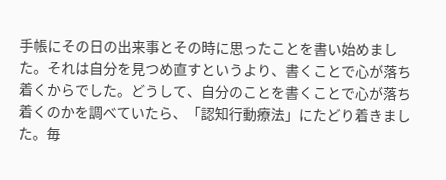手帳にその日の出来事とその時に思ったことを書い始めました。それは自分を見つめ直すというより、書くことで心が落ち着くからでした。どうして、自分のことを書くことで心が落ち着くのかを調べていたら、「認知行動療法」にたどり着きました。毎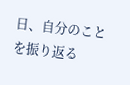日、自分のことを振り返る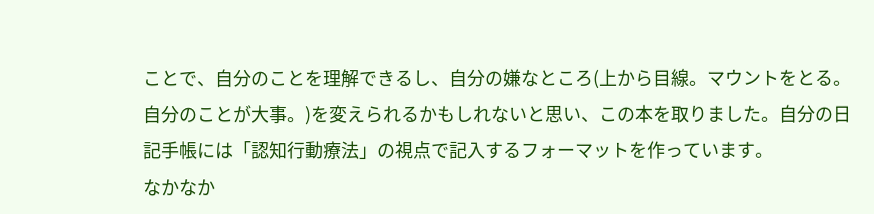ことで、自分のことを理解できるし、自分の嫌なところ(上から目線。マウントをとる。自分のことが大事。)を変えられるかもしれないと思い、この本を取りました。自分の日記手帳には「認知行動療法」の視点で記入するフォーマットを作っています。
なかなか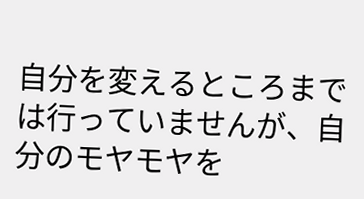自分を変えるところまでは行っていませんが、自分のモヤモヤを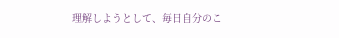理解しようとして、毎日自分のこ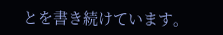とを書き続けています。